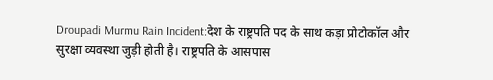Droupadi Murmu Rain Incident:देश के राष्ट्रपति पद के साथ कड़ा प्रोटोकॉल और सुरक्षा व्यवस्था जुड़ी होती है। राष्ट्रपति के आसपास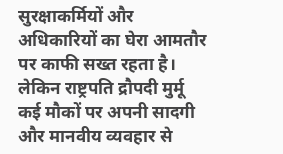सुरक्षाकर्मियों और अधिकारियों का घेरा आमतौर पर काफी सख्त रहता है। लेकिन राष्ट्रपति द्रौपदी मुर्मू कई मौकों पर अपनी सादगी और मानवीय व्यवहार से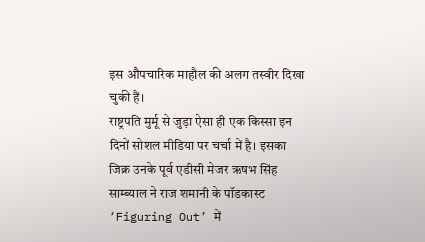इस औपचारिक माहौल की अलग तस्वीर दिखा चुकी हैं।
राष्ट्रपति मुर्मू से जुड़ा ऐसा ही एक किस्सा इन दिनों सोशल मीडिया पर चर्चा में है। इसका जिक्र उनके पूर्व एडीसी मेजर ऋषभ सिंह साम्ब्याल ने राज शमानी के पॉडकास्ट ‘Figuring Out’ में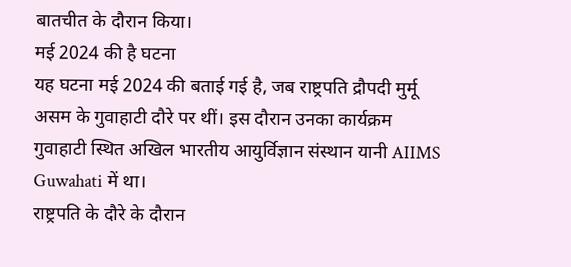बातचीत के दौरान किया।
मई 2024 की है घटना
यह घटना मई 2024 की बताई गई है, जब राष्ट्रपति द्रौपदी मुर्मू असम के गुवाहाटी दौरे पर थीं। इस दौरान उनका कार्यक्रम गुवाहाटी स्थित अखिल भारतीय आयुर्विज्ञान संस्थान यानी AIIMS Guwahati में था।
राष्ट्रपति के दौरे के दौरान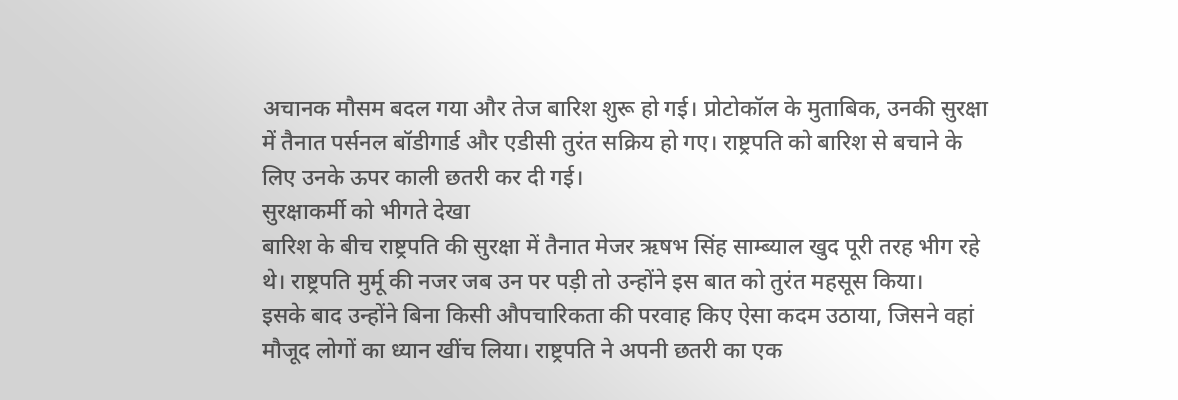अचानक मौसम बदल गया और तेज बारिश शुरू हो गई। प्रोटोकॉल के मुताबिक, उनकी सुरक्षा में तैनात पर्सनल बॉडीगार्ड और एडीसी तुरंत सक्रिय हो गए। राष्ट्रपति को बारिश से बचाने के लिए उनके ऊपर काली छतरी कर दी गई।
सुरक्षाकर्मी को भीगते देखा
बारिश के बीच राष्ट्रपति की सुरक्षा में तैनात मेजर ऋषभ सिंह साम्ब्याल खुद पूरी तरह भीग रहे थे। राष्ट्रपति मुर्मू की नजर जब उन पर पड़ी तो उन्होंने इस बात को तुरंत महसूस किया।
इसके बाद उन्होंने बिना किसी औपचारिकता की परवाह किए ऐसा कदम उठाया, जिसने वहां मौजूद लोगों का ध्यान खींच लिया। राष्ट्रपति ने अपनी छतरी का एक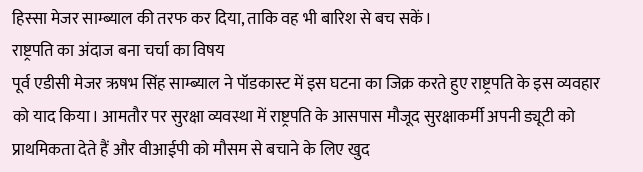हिस्सा मेजर साम्ब्याल की तरफ कर दिया, ताकि वह भी बारिश से बच सकें।
राष्ट्रपति का अंदाज बना चर्चा का विषय
पूर्व एडीसी मेजर ऋषभ सिंह साम्ब्याल ने पॉडकास्ट में इस घटना का जिक्र करते हुए राष्ट्रपति के इस व्यवहार को याद किया। आमतौर पर सुरक्षा व्यवस्था में राष्ट्रपति के आसपास मौजूद सुरक्षाकर्मी अपनी ड्यूटी को प्राथमिकता देते हैं और वीआईपी को मौसम से बचाने के लिए खुद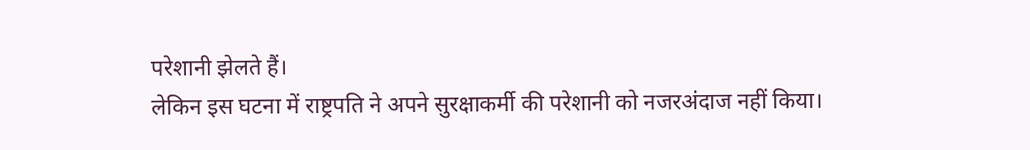परेशानी झेलते हैं।
लेकिन इस घटना में राष्ट्रपति ने अपने सुरक्षाकर्मी की परेशानी को नजरअंदाज नहीं किया।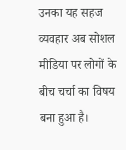उनका यह सहज व्यवहार अब सोशल मीडिया पर लोगों के बीच चर्चा का विषय बना हुआ है।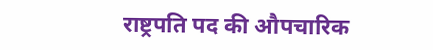राष्ट्रपति पद की औपचारिक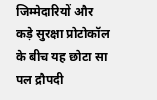जिम्मेदारियों और कड़े सुरक्षा प्रोटोकॉल के बीच यह छोटा सा पल द्रौपदी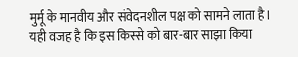मुर्मू के मानवीय और संवेदनशील पक्ष को सामने लाता है। यही वजह है कि इस किस्से को बार-बार साझा किया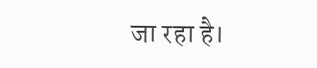जा रहा है।